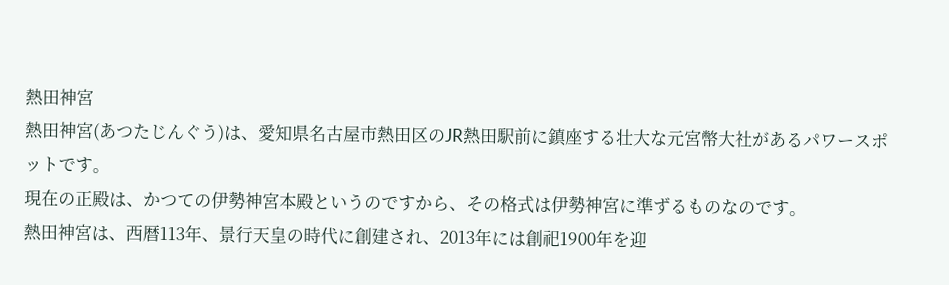熱田神宮
熱田神宮(あつたじんぐう)は、愛知県名古屋市熱田区のJR熱田駅前に鎮座する壮大な元宮幣大社があるパワースポットです。
現在の正殿は、かつての伊勢神宮本殿というのですから、その格式は伊勢神宮に準ずるものなのです。
熱田神宮は、西暦113年、景行天皇の時代に創建され、2013年には創祀1900年を迎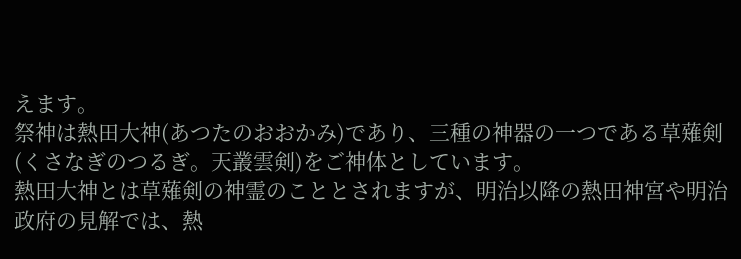えます。
祭神は熱田大神(あつたのおおかみ)であり、三種の神器の一つである草薙剣(くさなぎのつるぎ。天叢雲剣)をご神体としています。
熱田大神とは草薙剣の神霊のこととされますが、明治以降の熱田神宮や明治政府の見解では、熱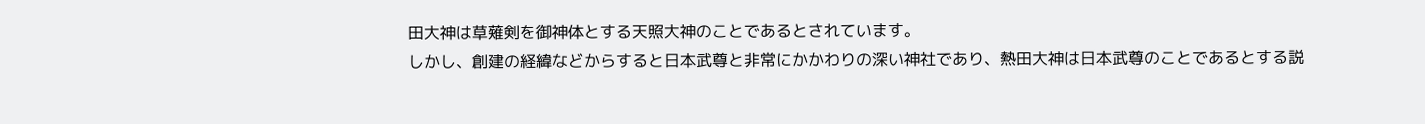田大神は草薙剣を御神体とする天照大神のことであるとされています。
しかし、創建の経緯などからすると日本武尊と非常にかかわりの深い神社であり、熱田大神は日本武尊のことであるとする説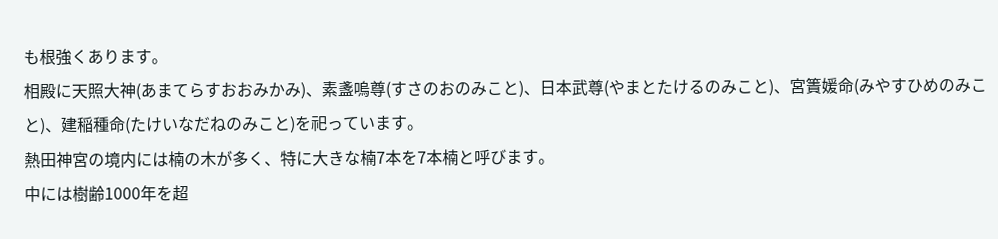も根強くあります。
相殿に天照大神(あまてらすおおみかみ)、素盞嗚尊(すさのおのみこと)、日本武尊(やまとたけるのみこと)、宮簀媛命(みやすひめのみこと)、建稲種命(たけいなだねのみこと)を祀っています。
熱田神宮の境内には楠の木が多く、特に大きな楠7本を7本楠と呼びます。
中には樹齢1000年を超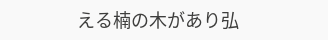える楠の木があり弘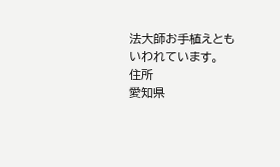法大師お手植えともいわれています。
住所
愛知県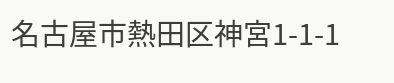名古屋市熱田区神宮1-1-1